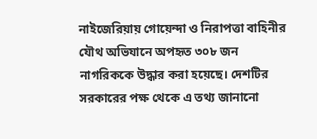নাইজেরিয়ায় গোয়েন্দা ও নিরাপত্তা বাহিনীর যৌথ অভিযানে অপহৃত ৩০৮ জন নাগরিককে উদ্ধার করা হয়েছে। দেশটির সরকারের পক্ষ থেকে এ তথ্য জানানো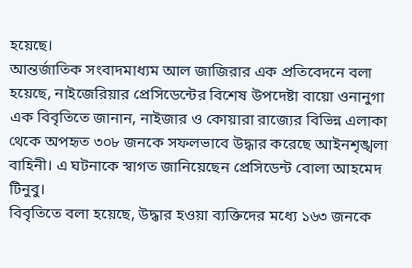হয়েছে।
আন্তর্জাতিক সংবাদমাধ্যম আল জাজিরার এক প্রতিবেদনে বলা হয়েছে, নাইজেরিয়ার প্রেসিডেন্টের বিশেষ উপদেষ্টা বায়ো ওনানুগা এক বিবৃতিতে জানান, নাইজার ও কোয়ারা রাজ্যের বিভিন্ন এলাকা থেকে অপহৃত ৩০৮ জনকে সফলভাবে উদ্ধার করেছে আইনশৃঙ্খলা বাহিনী। এ ঘটনাকে স্বাগত জানিয়েছেন প্রেসিডেন্ট বোলা আহমেদ টিনুবু।
বিবৃতিতে বলা হয়েছে, উদ্ধার হওয়া ব্যক্তিদের মধ্যে ১৬৩ জনকে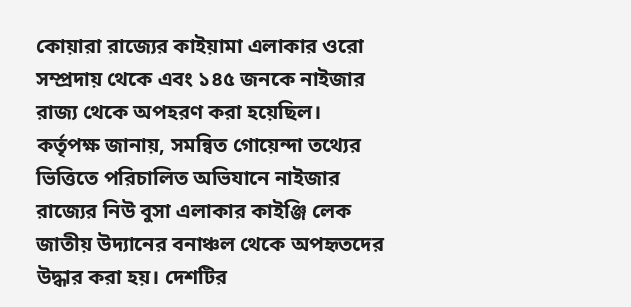কোয়ারা রাজ্যের কাইয়ামা এলাকার ওরো সম্প্রদায় থেকে এবং ১৪৫ জনকে নাইজার রাজ্য থেকে অপহরণ করা হয়েছিল।
কর্তৃপক্ষ জানায়, সমন্বিত গোয়েন্দা তথ্যের ভিত্তিতে পরিচালিত অভিযানে নাইজার রাজ্যের নিউ বুসা এলাকার কাইঞ্জি লেক জাতীয় উদ্যানের বনাঞ্চল থেকে অপহৃতদের উদ্ধার করা হয়। দেশটির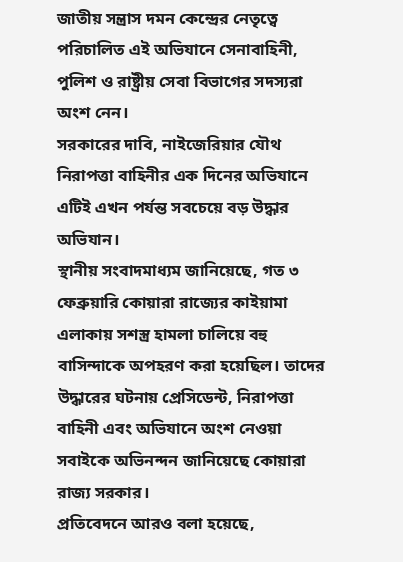জাতীয় সন্ত্রাস দমন কেন্দ্রের নেতৃত্বে পরিচালিত এই অভিযানে সেনাবাহিনী, পুলিশ ও রাষ্ট্রীয় সেবা বিভাগের সদস্যরা অংশ নেন।
সরকারের দাবি, নাইজেরিয়ার যৌথ নিরাপত্তা বাহিনীর এক দিনের অভিযানে এটিই এখন পর্যন্ত সবচেয়ে বড় উদ্ধার অভিযান।
স্থানীয় সংবাদমাধ্যম জানিয়েছে, গত ৩ ফেব্রুয়ারি কোয়ারা রাজ্যের কাইয়ামা এলাকায় সশস্ত্র হামলা চালিয়ে বহু বাসিন্দাকে অপহরণ করা হয়েছিল। তাদের উদ্ধারের ঘটনায় প্রেসিডেন্ট, নিরাপত্তা বাহিনী এবং অভিযানে অংশ নেওয়া সবাইকে অভিনন্দন জানিয়েছে কোয়ারা রাজ্য সরকার।
প্রতিবেদনে আরও বলা হয়েছে,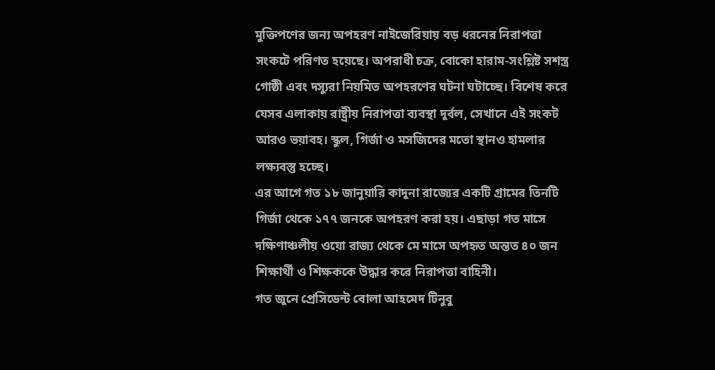মুক্তিপণের জন্য অপহরণ নাইজেরিয়ায় বড় ধরনের নিরাপত্তা সংকটে পরিণত হয়েছে। অপরাধী চক্র, বোকো হারাম-সংশ্লিষ্ট সশস্ত্র গোষ্ঠী এবং দস্যুরা নিয়মিত অপহরণের ঘটনা ঘটাচ্ছে। বিশেষ করে যেসব এলাকায় রাষ্ট্রীয় নিরাপত্তা ব্যবস্থা দুর্বল, সেখানে এই সংকট আরও ভয়াবহ। স্কুল, গির্জা ও মসজিদের মতো স্থানও হামলার লক্ষ্যবস্তু হচ্ছে।
এর আগে গত ১৮ জানুয়ারি কাদুনা রাজ্যের একটি গ্রামের তিনটি গির্জা থেকে ১৭৭ জনকে অপহরণ করা হয়। এছাড়া গত মাসে দক্ষিণাঞ্চলীয় ওয়ো রাজ্য থেকে মে মাসে অপহৃত অন্তত ৪০ জন শিক্ষার্থী ও শিক্ষককে উদ্ধার করে নিরাপত্তা বাহিনী।
গত জুনে প্রেসিডেন্ট বোলা আহমেদ টিনুবু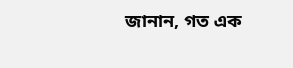জানান, গত এক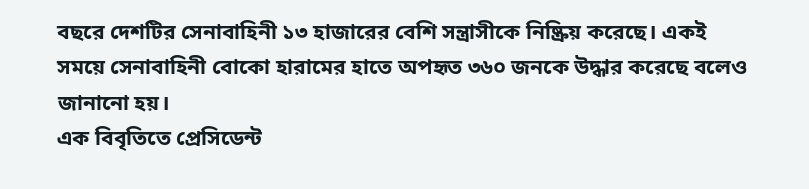বছরে দেশটির সেনাবাহিনী ১৩ হাজারের বেশি সন্ত্রাসীকে নিষ্ক্রিয় করেছে। একই সময়ে সেনাবাহিনী বোকো হারামের হাতে অপহৃত ৩৬০ জনকে উদ্ধার করেছে বলেও জানানো হয়।
এক বিবৃতিতে প্রেসিডেন্ট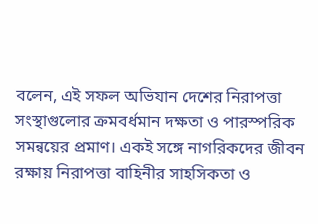বলেন, এই সফল অভিযান দেশের নিরাপত্তা সংস্থাগুলোর ক্রমবর্ধমান দক্ষতা ও পারস্পরিক সমন্বয়ের প্রমাণ। একই সঙ্গে নাগরিকদের জীবন রক্ষায় নিরাপত্তা বাহিনীর সাহসিকতা ও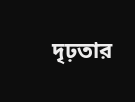দৃঢ়তার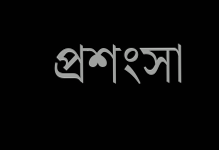প্রশংসা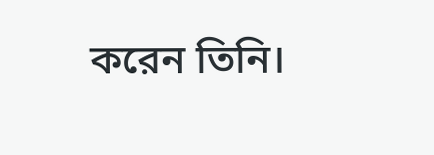করেন তিনি।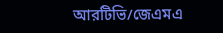আরটিভি/জেএমএ